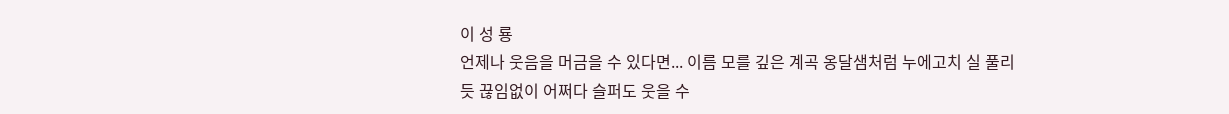이 성 룡
언제나 웃음을 머금을 수 있다면... 이름 모를 깊은 계곡 옹달샘처럼 누에고치 실 풀리듯 끊임없이 어쩌다 슬퍼도 웃을 수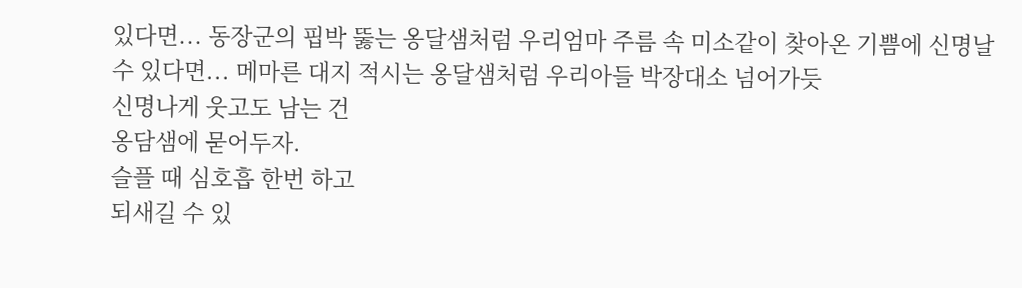있다면... 동장군의 핍박 뚫는 옹달샘처럼 우리엄마 주름 속 미소같이 찾아온 기쁨에 신명날 수 있다면... 메마른 대지 적시는 옹달샘처럼 우리아들 박장대소 넘어가듯
신명나게 웃고도 남는 건
옹담샘에 묻어두자.
슬플 때 심호흡 한번 하고
되새길 수 있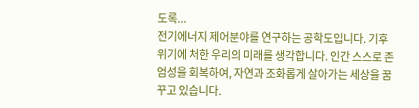도록...
전기에너지 제어분야를 연구하는 공학도입니다. 기후위기에 처한 우리의 미래를 생각합니다. 인간 스스로 존엄성을 회복하여, 자연과 조화롭게 살아가는 세상을 꿈꾸고 있습니다.